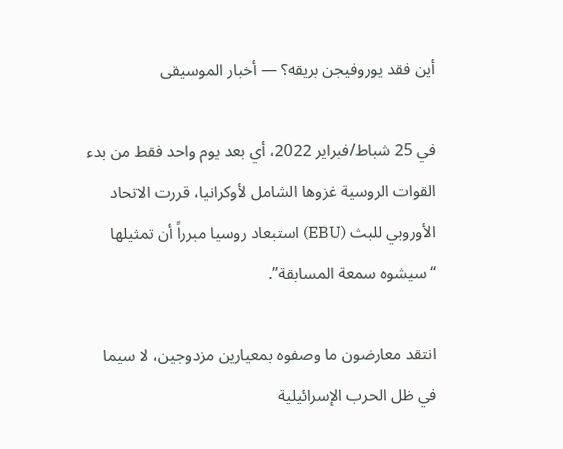أين فقد يوروفيجن بريقه؟ — أخبار الموسيقى

في 25 شباط/فبراير 2022، أي بعد يوم واحد فقط من بدء القوات الروسية غزوها الشامل لأوكرانيا، قررت الاتحاد الأوروبي للبث (EBU) استبعاد روسيا مبرراً أن تمثيلها “سيشوه سمعة المسابقة”.

انتقد معارضون ما وصفوه بمعيارين مزدوجين، لا سيما في ظل الحرب الإسرائيلية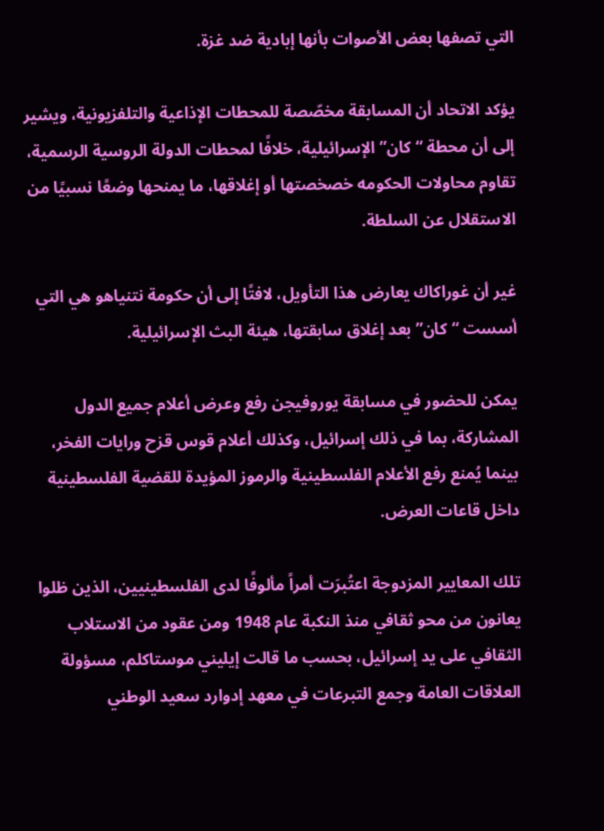التي تصفها بعض الأصوات بأنها إبادية ضد غزة.

يؤكد الاتحاد أن المسابقة مخصّصة للمحطات الإذاعية والتلفزيونية، ويشير إلى أن محطة “كان” الإسرائيلية، خلافًا لمحطات الدولة الروسية الرسمية، تقاوم محاولات الحكومه خصخصتها أو إغلاقها، ما يمنحها وضعًا نسبيًا من الاستقلال عن السلطة.

غير أن غوراكاك يعارض هذا التأويل، لافتًا إلى أن حكومة نتنياهو هي التي أسست “كان” بعد إغلاق سابقتها، هيئة البث الإسرائيلية.

يمكن للحضور في مسابقة يوروفيجن رفع وعرض أعلام جميع الدول المشاركة، بما في ذلك إسرائيل، وكذلك أعلام قوس قزح ورايات الفخر، بينما يُمنع رفع الأعلام الفلسطينية والرموز المؤيدة للقضية الفلسطينية داخل قاعات العرض.

تلك المعايير المزدوجة اعتُبرَت أمراً مألوفًا لدى الفلسطينيين، الذين ظلوا يعانون من محو ثقافي منذ النكبة عام 1948 ومن عقود من الاستلاب الثقافي على يد إسرائيل، بحسب ما قالت إيليني موستاكلم، مسؤولة العلاقات العامة وجمع التبرعات في معهد إدوارد سعيد الوطني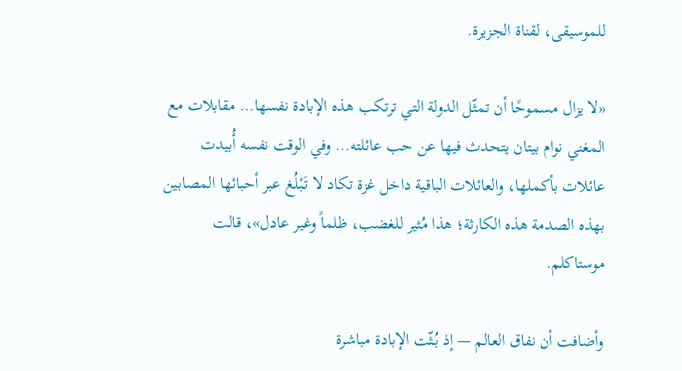للموسيقى، لقناة الجزيرة.

«لا يزال مسموحًا أن تمثّل الدولة التي ترتكب هذه الإبادة نفسها… مقابلات مع المغني نوام بيتان يتحدث فيها عن حب عائلته… وفي الوقت نفسه أُبيدت عائلات بأكملها، والعائلات الباقية داخل غزة تكاد لا تَبْلُغ عبر أحبائها المصابين بهذه الصدمة هذه الكارثة؛ هذا مُثير للغضب، ظلماً وغير عادل»، قالت موستاكلم.

وأضافت أن نفاق العالم — إذ بُثّت الإبادة مباشرة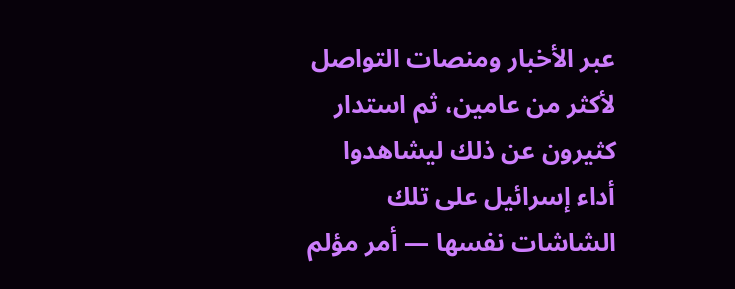عبر الأخبار ومنصات التواصل لأكثر من عامين، ثم استدار كثيرون عن ذلك ليشاهدوا أداء إسرائيل على تلك الشاشات نفسها — أمر مؤلم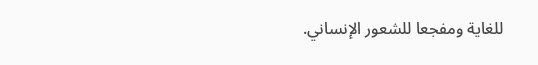للغاية ومفجعا للشعور الإنساني.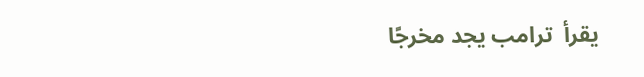يقرأ  ترامب يجد مخرجًا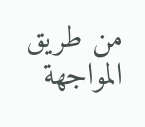من طريق المواجهة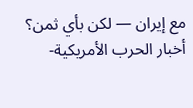مع إيران — لكن بأي ثمن؟ أخبار الحرب الأمريكية-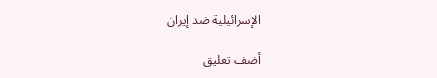الإسرائيلية ضد إيران

أضف تعليق